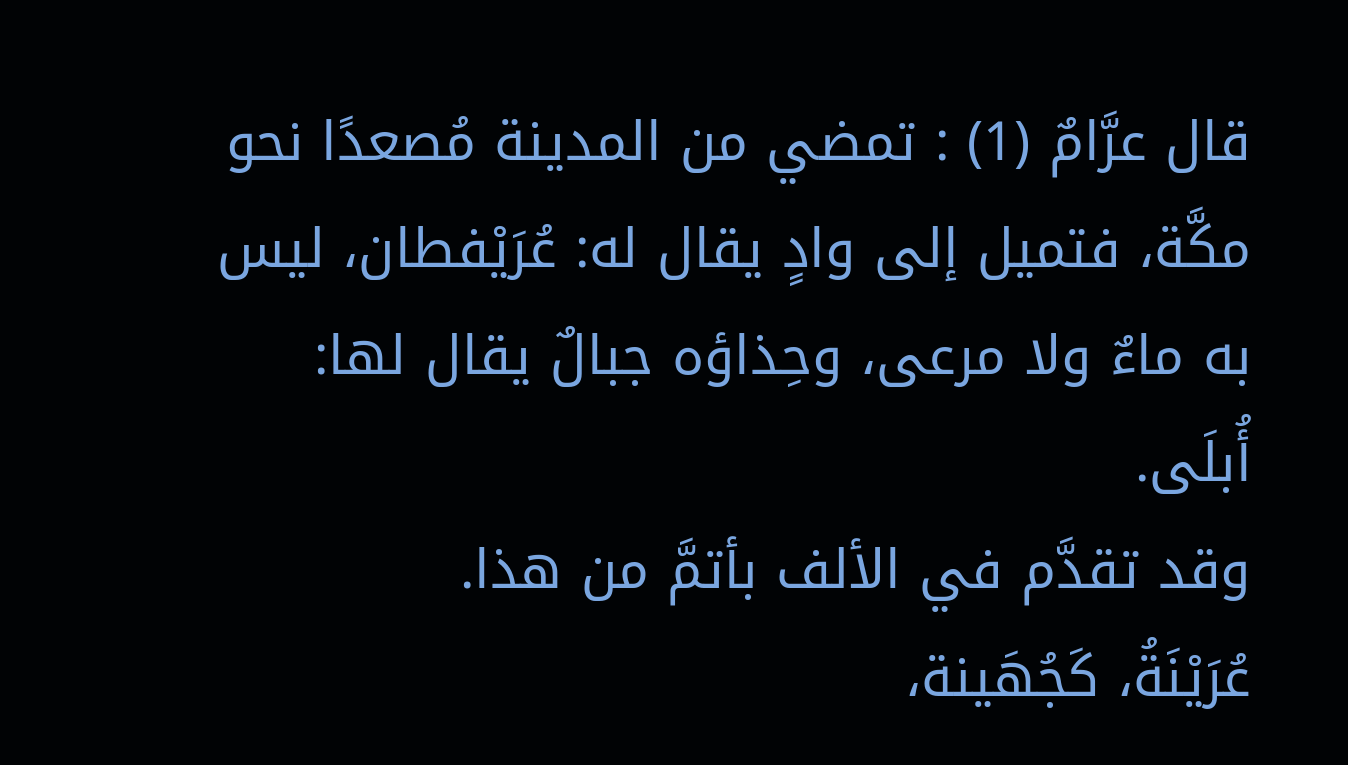قال عرَّامٌ (1) : تمضي من المدينة مُصعدًا نحو مكَّة، فتميل إلى وادٍ يقال له: عُرَيْفطان، ليس به ماءٌ ولا مرعى، وحِذاؤه جبالٌ يقال لها: أُبلَى.
وقد تقدَّم في الألف بأتمَّ من هذا.
عُرَيْنَةُ، كَجُهَينة،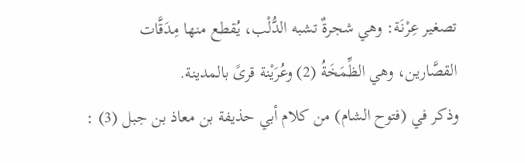تصغير عِرْنَة: وهي شجرةٌ تشبه الدُّلْب، يُقطع منها مِدَقَّات القصَّارين، وهي الظِّمَخَةُ (2) وعُرَيْنة قرىً بالمدينة.
وذكر في (فتوح الشام) من كلام أبي حذيفة بن معاذ بن جبل (3) :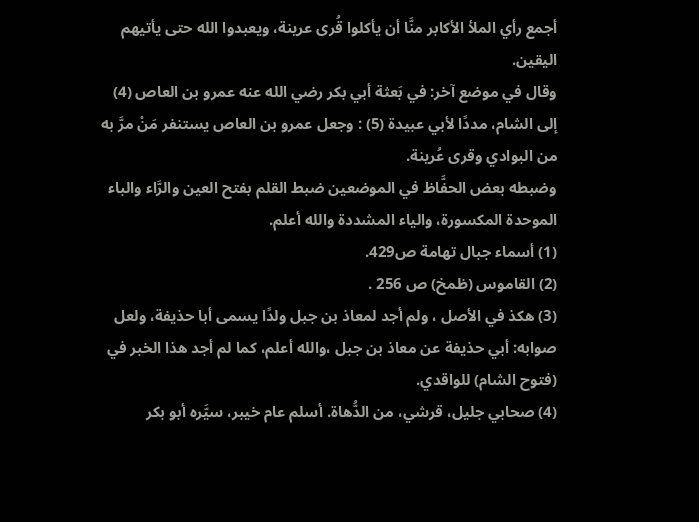أجمع رأي الملأ الأكابر منَّا أن يأكلوا قُرى عرينة، ويعبدوا الله حتى يأتيهم اليقين.
وقال في موضع آخر: في بَعثة أبي بكر رضي الله عنه عمرو بن العاص (4) إلى الشام، مددًا لأبي عبيدة (5) : وجعل عمرو بن العاص يستنفر مَنْ مرَّ به من البوادي وقرى عُرينة.
وضبطه بعض الحفَّاظ في الموضعين ضبط القلم بفتح العين والرَّاء والباء الموحدة المكسورة، والياء المشددة والله أعلم.
(1) أسماء جبال تهامة ص429.
(2) القاموس (ظمخ) ص 256 .
(3) هكذ في الأصل ، ولم أجد لمعاذ بن جبل ولدًا يسمى أبا حذيفة، ولعل صوابه: أبي حذيفة عن معاذ بن جبل ،والله أعلم، كما لم أجد هذا الخبر في (فتوح الشام) للواقدي.
(4) صحابي جليل، قرشي، من الدُّهاة. أسلم عام خيبر، سيَّره أبو بكر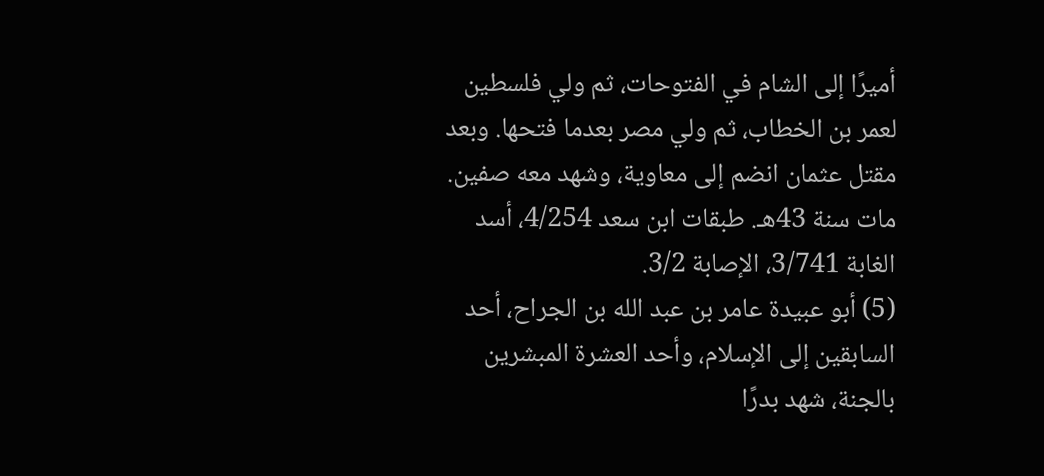أميرًا إلى الشام في الفتوحات، ثم ولي فلسطين لعمر بن الخطاب، ثم ولي مصر بعدما فتحها. وبعد مقتل عثمان انضم إلى معاوية، وشهد معه صفين. مات سنة 43هـ. طبقات ابن سعد 4/254، أسد الغابة 3/741، الإصابة 3/2.
(5) أبو عبيدة عامر بن عبد الله بن الجراح، أحد السابقين إلى الإسلام، وأحد العشرة المبشرين بالجنة، شهد بدرًا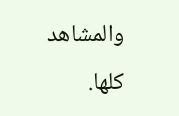والمشاهد كلها.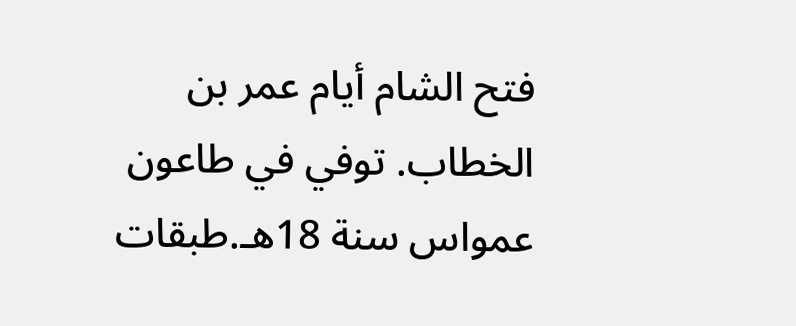فتح الشام أيام عمر بن الخطاب. توفي في طاعون عمواس سنة 18هـ.طبقات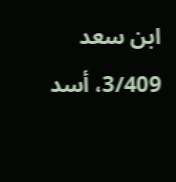ابن سعد 3/409، أسد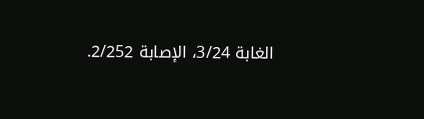الغابة 3/24، الإصابة 2/252.